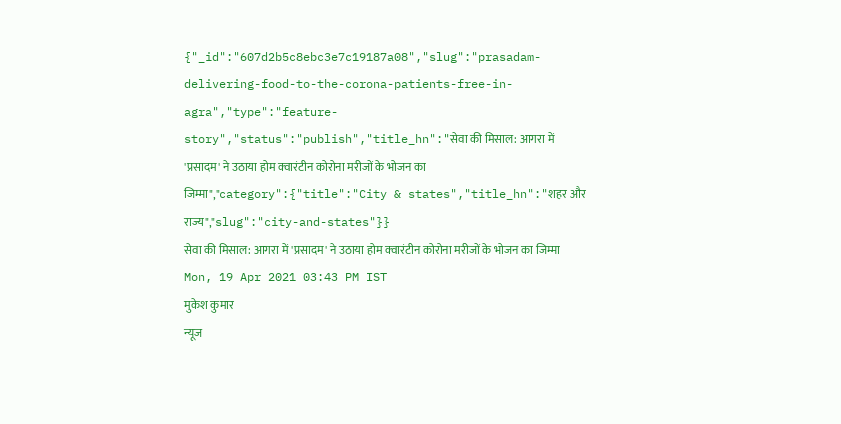{"_id":"607d2b5c8ebc3e7c19187a08","slug":"prasadam-delivering-food-to-the-corona-patients-free-in-agra","type":"feature-story","status":"publish","title_hn":"सेवा की मिसाल: आगरा में 'प्रसादम' ने उठाया होम क्वारंटीन कोरोना मरीजों के भोजन का जिम्मा","category":{"title":"City & states","title_hn":"शहर और राज्य","slug":"city-and-states"}}
सेवा की मिसाल: आगरा में 'प्रसादम' ने उठाया होम क्वारंटीन कोरोना मरीजों के भोजन का जिम्मा
Mon, 19 Apr 2021 03:43 PM IST
मुकेश कुमार
न्यूज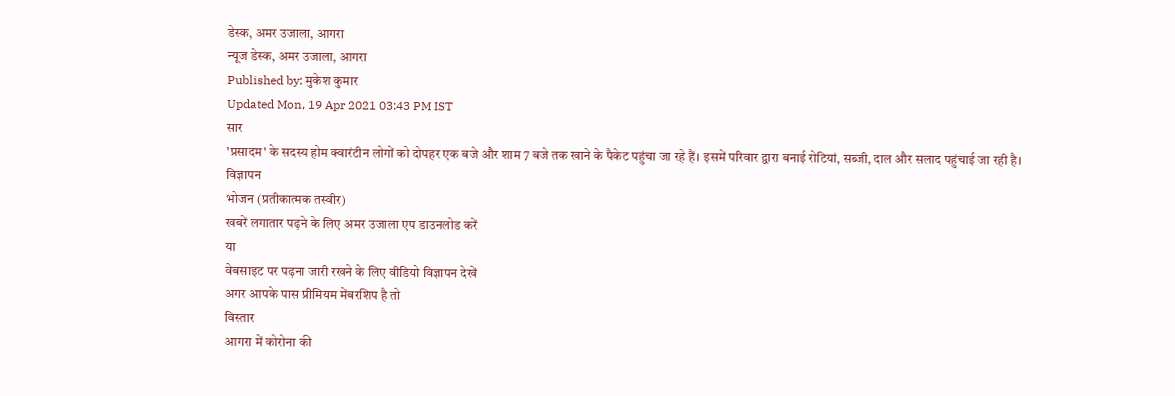डेस्क, अमर उजाला, आगरा
न्यूज डेस्क, अमर उजाला, आगरा
Published by: मुकेश कुमार
Updated Mon, 19 Apr 2021 03:43 PM IST
सार
'प्रसादम' के सदस्य होम क्वारंटीन लोगों को दोपहर एक बजे और शाम 7 बजे तक खाने के पैकेट पहुंचा जा रहे हैं। इसमें परिवार द्वारा बनाई रोटियां, सब्जी, दाल और सलाद पहुंचाई जा रही है।
विज्ञापन
भोजन (प्रतीकात्मक तस्वीर)
खबरें लगातार पढ़ने के लिए अमर उजाला एप डाउनलोड करें
या
वेबसाइट पर पढ़ना जारी रखने के लिए वीडियो विज्ञापन देखें
अगर आपके पास प्रीमियम मेंबरशिप है तो
विस्तार
आगरा में कोरोना की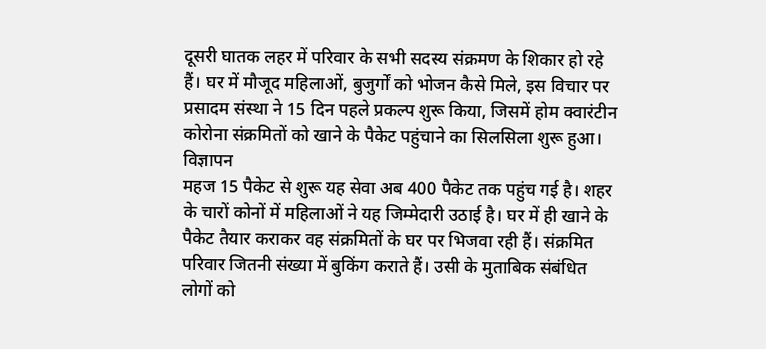दूसरी घातक लहर में परिवार के सभी सदस्य संक्रमण के शिकार हो रहे हैं। घर में मौजूद महिलाओं, बुजुर्गों को भोजन कैसे मिले, इस विचार पर प्रसादम संस्था ने 15 दिन पहले प्रकल्प शुरू किया, जिसमें होम क्वारंटीन कोरोना संक्रमितों को खाने के पैकेट पहुंचाने का सिलसिला शुरू हुआ।
विज्ञापन
महज 15 पैकेट से शुरू यह सेवा अब 400 पैकेट तक पहुंच गई है। शहर के चारों कोनों में महिलाओं ने यह जिम्मेदारी उठाई है। घर में ही खाने के पैकेट तैयार कराकर वह संक्रमितों के घर पर भिजवा रही हैं। संक्रमित परिवार जितनी संख्या में बुकिंग कराते हैं। उसी के मुताबिक संबंधित लोगों को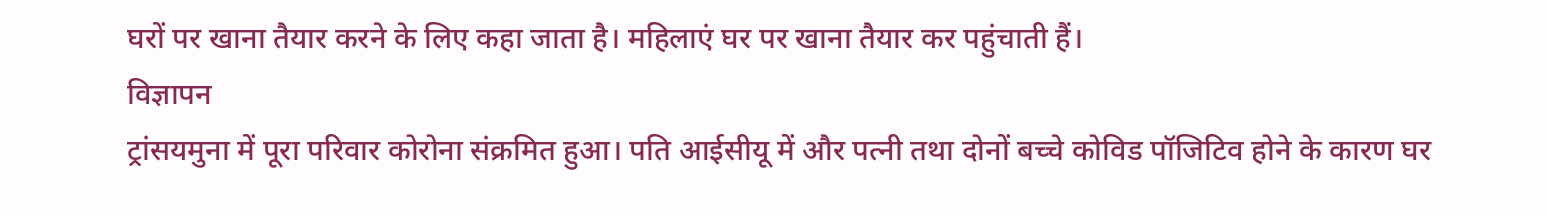घरों पर खाना तैयार करने के लिए कहा जाता है। महिलाएं घर पर खाना तैयार कर पहुंचाती हैं।
विज्ञापन
ट्रांसयमुना में पूरा परिवार कोरोना संक्रमित हुआ। पति आईसीयू में और पत्नी तथा दोनों बच्चे कोविड पॉजिटिव होने के कारण घर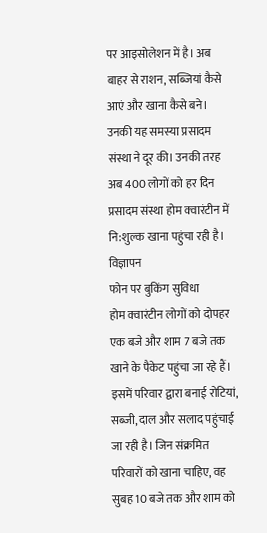पर आइसोलेशन में है। अब बाहर से राशन, सब्जियां कैसे आएं और खाना कैसे बने। उनकी यह समस्या प्रसादम संस्था ने दूर की। उनकी तरह अब 400 लोगों को हर दिन प्रसादम संस्था होम क्वारंटीन में नि:शुल्क खाना पहुंचा रही है।
विज्ञापन
फोन पर बुकिंग सुविधा
होम क्वारंटीन लोगों को दोपहर एक बजे और शाम 7 बजे तक खाने के पैकेट पहुंचा जा रहे हैं। इसमें परिवार द्वारा बनाई रोटियां, सब्जी, दाल और सलाद पहुंचाई जा रही है। जिन संक्रमित परिवारों को खाना चाहिए, वह सुबह 10 बजे तक और शाम को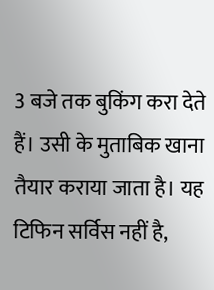3 बजे तक बुकिंग करा देते हैं। उसी के मुताबिक खाना तैयार कराया जाता है। यह टिफिन सर्विस नहीं है,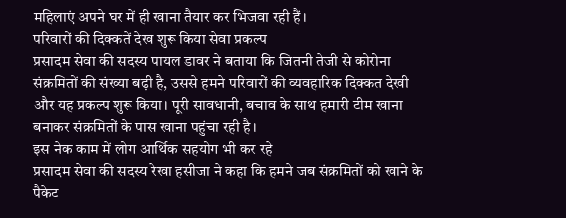महिलाएं अपने घर में ही खाना तैयार कर भिजवा रही हैं।
परिवारों की दिक्कतें देख शुरू किया सेवा प्रकल्प
प्रसादम सेवा की सदस्य पायल डावर ने बताया कि जितनी तेजी से कोरोना संक्रमितों की संख्या बढ़ी है, उससे हमने परिवारों की व्यवहारिक दिक्कत देखी और यह प्रकल्प शुरू किया। पूरी सावधानी, बचाव के साथ हमारी टीम खाना बनाकर संक्रमितों के पास खाना पहुंचा रही है।
इस नेक काम में लोग आर्थिक सहयोग भी कर रहे
प्रसादम सेवा की सदस्य रेखा हसीजा ने कहा कि हमने जब संक्रमितों को खाने के पैकेट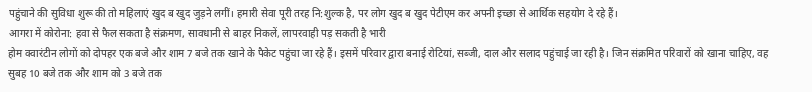पहुंचाने की सुविधा शुरू की तो महिलाएं खुद ब खुद जुड़ने लगीं। हमारी सेवा पूरी तरह नि:शुल्क है, पर लोग खुद ब खुद पेटीएम कर अपनी इच्छा से आर्थिक सहयोग दे रहे हैं।
आगरा में कोरोना: हवा से फैल सकता है संक्रमण, सावधानी से बाहर निकलें, लापरवाही पड़ सकती है भारी
होम क्वारंटीन लोगों को दोपहर एक बजे और शाम 7 बजे तक खाने के पैकेट पहुंचा जा रहे हैं। इसमें परिवार द्वारा बनाई रोटियां, सब्जी, दाल और सलाद पहुंचाई जा रही है। जिन संक्रमित परिवारों को खाना चाहिए, वह सुबह 10 बजे तक और शाम को 3 बजे तक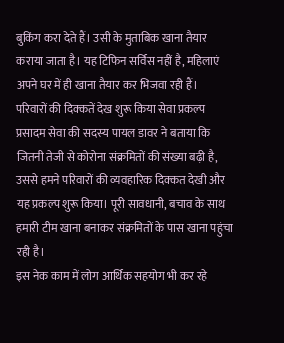बुकिंग करा देते हैं। उसी के मुताबिक खाना तैयार कराया जाता है। यह टिफिन सर्विस नहीं है, महिलाएं अपने घर में ही खाना तैयार कर भिजवा रही हैं।
परिवारों की दिक्कतें देख शुरू किया सेवा प्रकल्प
प्रसादम सेवा की सदस्य पायल डावर ने बताया कि जितनी तेजी से कोरोना संक्रमितों की संख्या बढ़ी है, उससे हमने परिवारों की व्यवहारिक दिक्कत देखी और यह प्रकल्प शुरू किया। पूरी सावधानी, बचाव के साथ हमारी टीम खाना बनाकर संक्रमितों के पास खाना पहुंचा रही है।
इस नेक काम में लोग आर्थिक सहयोग भी कर रहे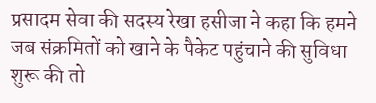प्रसादम सेवा की सदस्य रेखा हसीजा ने कहा कि हमने जब संक्रमितों को खाने के पैकेट पहुंचाने की सुविधा शुरू की तो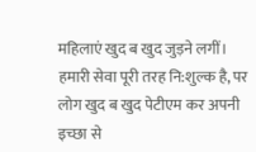महिलाएं खुद ब खुद जुड़ने लगीं। हमारी सेवा पूरी तरह नि:शुल्क है, पर लोग खुद ब खुद पेटीएम कर अपनी इच्छा से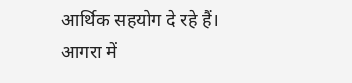आर्थिक सहयोग दे रहे हैं।
आगरा में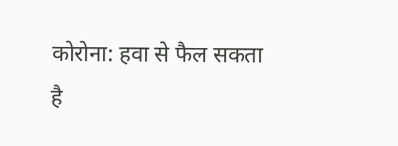कोरोना: हवा से फैल सकता है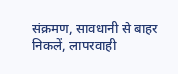संक्रमण, सावधानी से बाहर निकलें, लापरवाही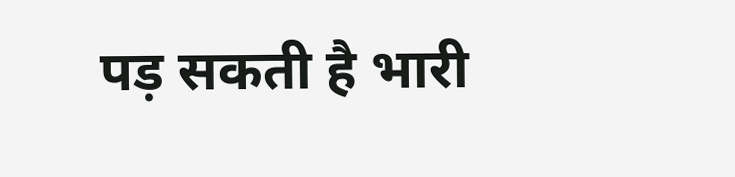पड़ सकती है भारी